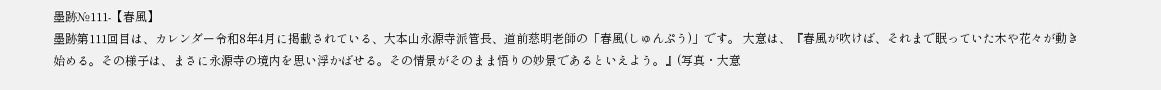墨跡№111-【春風】
墨跡第111回目は、カレンダー令和8年4月に掲載されている、大本山永源寺派管長、道前慈明老師の「春風(しゅんぷう)」です。 大意は、『春風が吹けば、それまで眠っていた木や花々が動き始める。その様子は、まさに永源寺の境内を思い浮かばせる。その情景がそのまま悟りの妙景であるといえよう。』(写真・大意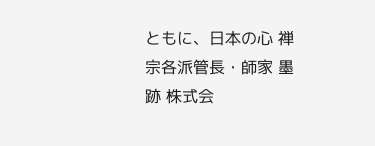ともに、日本の心 禅宗各派管長・師家 墨跡 株式会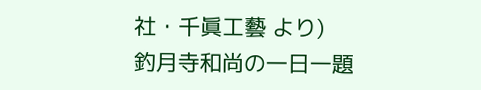社・千眞工藝 より)
釣月寺和尚の一日一題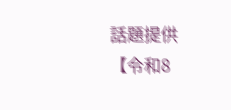話題提供 【令和8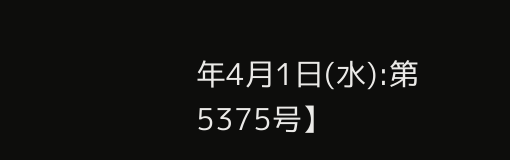年4月1日(水):第5375号】